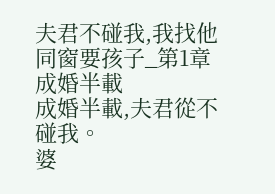夫君不碰我,我找他同窗要孩子_第1章 成婚半載
成婚半載,夫君從不碰我。
婆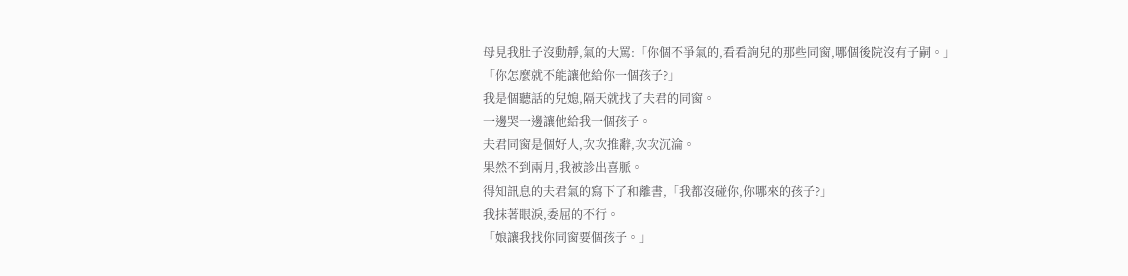母見我肚子沒動靜,氣的大罵:「你個不爭氣的,看看詢兒的那些同窗,哪個後院沒有子嗣。」
「你怎麼就不能讓他給你一個孩子?」
我是個聽話的兒媳,隔天就找了夫君的同窗。
一邊哭一邊讓他給我一個孩子。
夫君同窗是個好人,次次推辭,次次沉淪。
果然不到兩月,我被診出喜脈。
得知訊息的夫君氣的寫下了和離書,「我都沒碰你,你哪來的孩子?」
我抹著眼淚,委屈的不行。
「娘讓我找你同窗要個孩子。」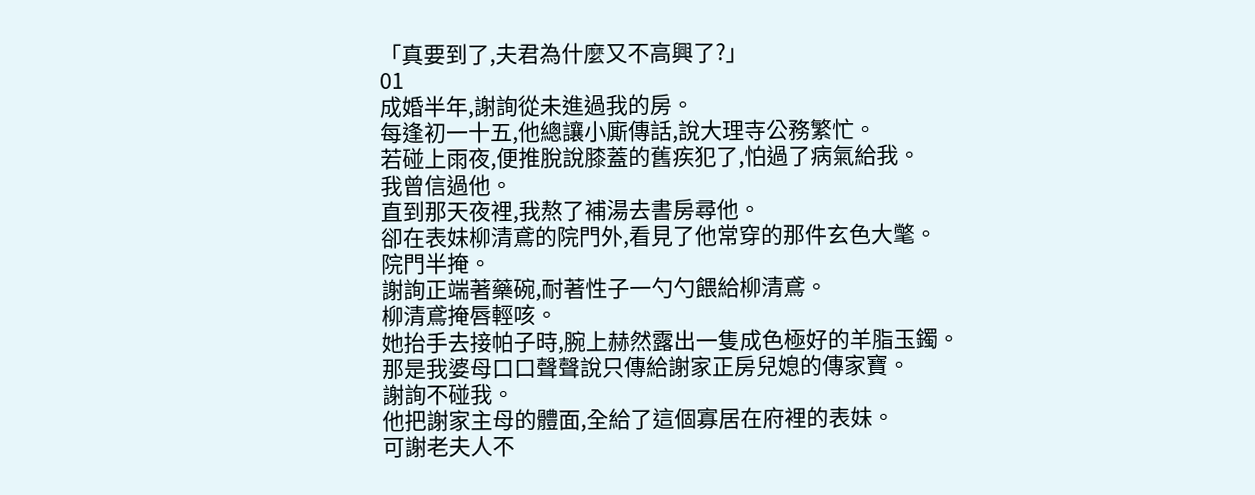「真要到了,夫君為什麼又不高興了?」
01
成婚半年,謝詢從未進過我的房。
每逢初一十五,他總讓小廝傳話,說大理寺公務繁忙。
若碰上雨夜,便推脫說膝蓋的舊疾犯了,怕過了病氣給我。
我曾信過他。
直到那天夜裡,我熬了補湯去書房尋他。
卻在表妹柳清鳶的院門外,看見了他常穿的那件玄色大氅。
院門半掩。
謝詢正端著藥碗,耐著性子一勺勺餵給柳清鳶。
柳清鳶掩唇輕咳。
她抬手去接帕子時,腕上赫然露出一隻成色極好的羊脂玉鐲。
那是我婆母口口聲聲說只傳給謝家正房兒媳的傳家寶。
謝詢不碰我。
他把謝家主母的體面,全給了這個寡居在府裡的表妹。
可謝老夫人不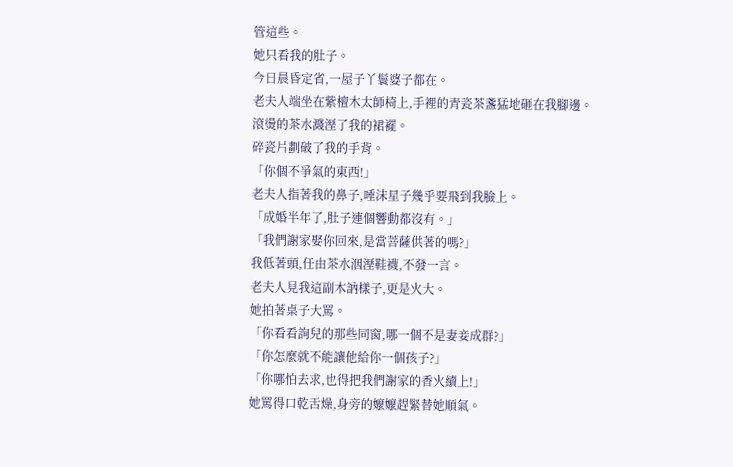管這些。
她只看我的肚子。
今日晨昏定省,一屋子丫鬟婆子都在。
老夫人端坐在紫檀木太師椅上,手裡的青瓷茶盞猛地砸在我腳邊。
滾燙的茶水濺溼了我的裙襬。
碎瓷片劃破了我的手背。
「你個不爭氣的東西!」
老夫人指著我的鼻子,唾沫星子幾乎要飛到我臉上。
「成婚半年了,肚子連個響動都沒有。」
「我們謝家娶你回來,是當菩薩供著的嗎?」
我低著頭,任由茶水洇溼鞋襪,不發一言。
老夫人見我這副木訥樣子,更是火大。
她拍著桌子大罵。
「你看看詢兒的那些同窗,哪一個不是妻妾成群?」
「你怎麼就不能讓他給你一個孩子?」
「你哪怕去求,也得把我們謝家的香火續上!」
她罵得口乾舌燥,身旁的嬤嬤趕緊替她順氣。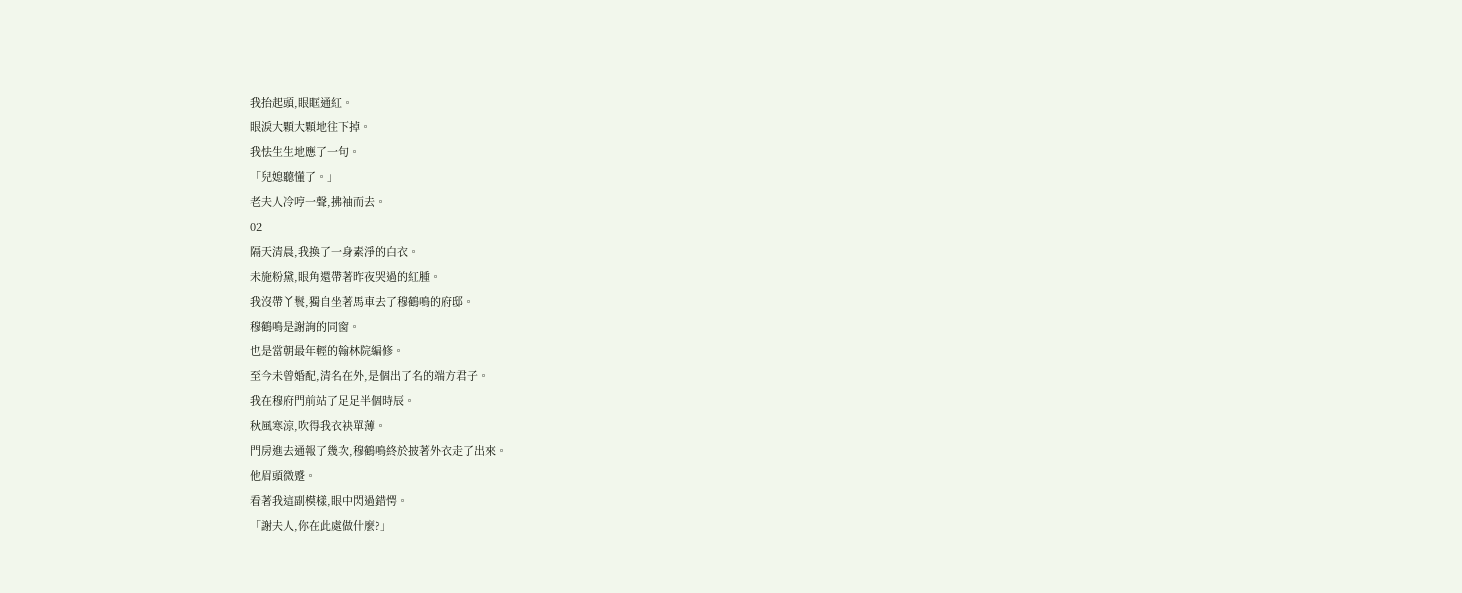我抬起頭,眼眶通紅。
眼淚大顆大顆地往下掉。
我怯生生地應了一句。
「兒媳聽懂了。」
老夫人冷哼一聲,拂袖而去。
02
隔天清晨,我換了一身素淨的白衣。
未施粉黛,眼角還帶著昨夜哭過的紅腫。
我沒帶丫鬟,獨自坐著馬車去了穆鶴鳴的府邸。
穆鶴鳴是謝詢的同窗。
也是當朝最年輕的翰林院編修。
至今未曾婚配,清名在外,是個出了名的端方君子。
我在穆府門前站了足足半個時辰。
秋風寒涼,吹得我衣袂單薄。
門房進去通報了幾次,穆鶴鳴終於披著外衣走了出來。
他眉頭微蹙。
看著我這副模樣,眼中閃過錯愕。
「謝夫人,你在此處做什麼?」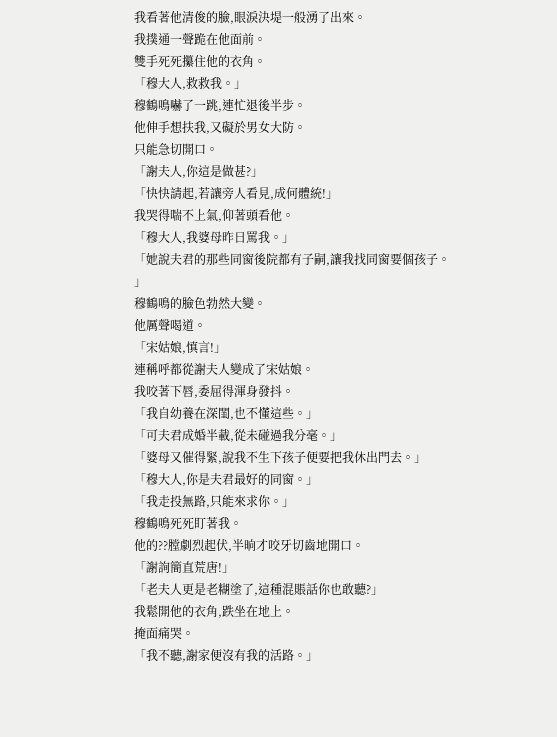我看著他清俊的臉,眼淚決堤一般湧了出來。
我撲通一聲跪在他面前。
雙手死死攥住他的衣角。
「穆大人,救救我。」
穆鶴鳴嚇了一跳,連忙退後半步。
他伸手想扶我,又礙於男女大防。
只能急切開口。
「謝夫人,你這是做甚?」
「快快請起,若讓旁人看見,成何體統!」
我哭得喘不上氣,仰著頭看他。
「穆大人,我婆母昨日罵我。」
「她說夫君的那些同窗後院都有子嗣,讓我找同窗要個孩子。
」
穆鶴鳴的臉色勃然大變。
他厲聲喝道。
「宋姑娘,慎言!」
連稱呼都從謝夫人變成了宋姑娘。
我咬著下唇,委屈得渾身發抖。
「我自幼養在深閨,也不懂這些。」
「可夫君成婚半載,從未碰過我分毫。」
「婆母又催得緊,說我不生下孩子便要把我休出門去。」
「穆大人,你是夫君最好的同窗。」
「我走投無路,只能來求你。」
穆鶴鳴死死盯著我。
他的??膛劇烈起伏,半晌才咬牙切齒地開口。
「謝詢簡直荒唐!」
「老夫人更是老糊塗了,這種混賬話你也敢聽?」
我鬆開他的衣角,跌坐在地上。
掩面痛哭。
「我不聽,謝家便沒有我的活路。」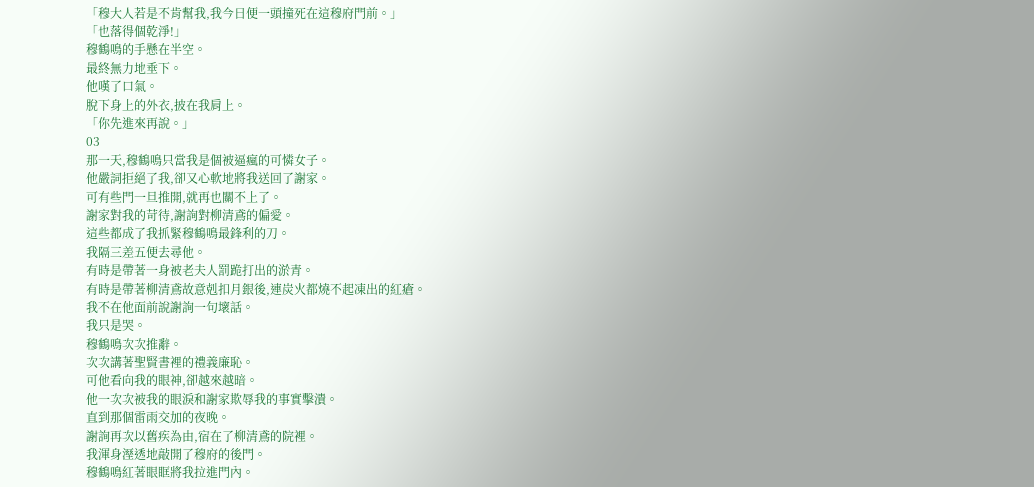「穆大人若是不肯幫我,我今日便一頭撞死在這穆府門前。」
「也落得個乾淨!」
穆鶴鳴的手懸在半空。
最終無力地垂下。
他嘆了口氣。
脫下身上的外衣,披在我肩上。
「你先進來再說。」
03
那一天,穆鶴鳴只當我是個被逼瘋的可憐女子。
他嚴詞拒絕了我,卻又心軟地將我送回了謝家。
可有些門一旦推開,就再也關不上了。
謝家對我的苛待,謝詢對柳清鳶的偏愛。
這些都成了我抓緊穆鶴鳴最鋒利的刀。
我隔三差五便去尋他。
有時是帶著一身被老夫人罰跪打出的淤青。
有時是帶著柳清鳶故意剋扣月銀後,連炭火都燒不起凍出的紅瘡。
我不在他面前說謝詢一句壞話。
我只是哭。
穆鶴鳴次次推辭。
次次講著聖賢書裡的禮義廉恥。
可他看向我的眼神,卻越來越暗。
他一次次被我的眼淚和謝家欺辱我的事實擊潰。
直到那個雷雨交加的夜晚。
謝詢再次以舊疾為由,宿在了柳清鳶的院裡。
我渾身溼透地敲開了穆府的後門。
穆鶴鳴紅著眼眶將我拉進門內。